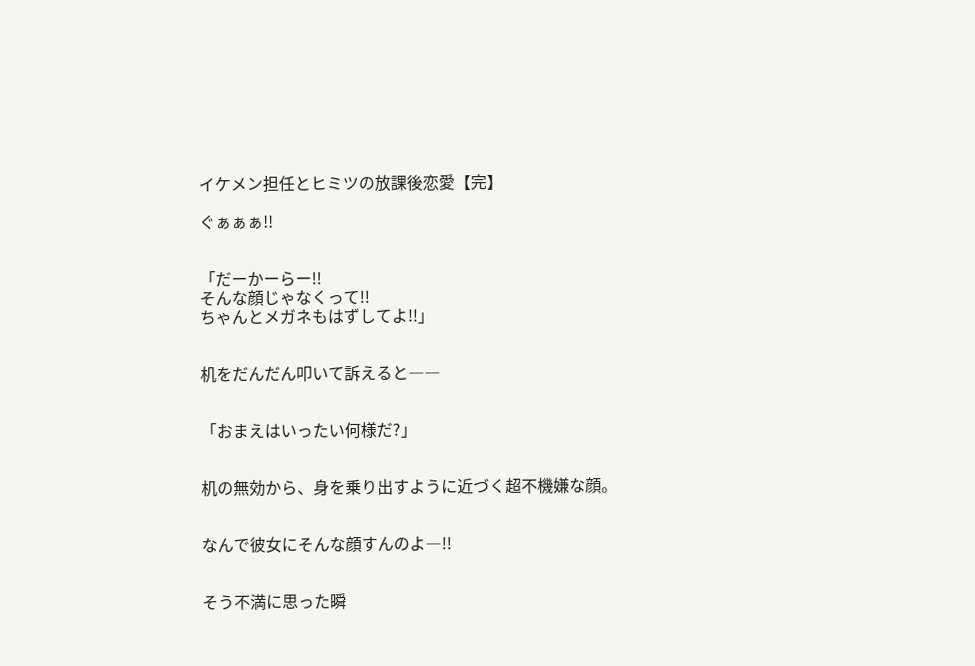イケメン担任とヒミツの放課後恋愛【完】

ぐぁぁぁ!!


「だーかーらー!!
そんな顔じゃなくって!!
ちゃんとメガネもはずしてよ!!」


机をだんだん叩いて訴えると――


「おまえはいったい何様だ?」


机の無効から、身を乗り出すように近づく超不機嫌な顔。


なんで彼女にそんな顔すんのよ―!!


そう不満に思った瞬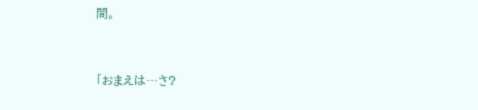間。


「おまえは…さ?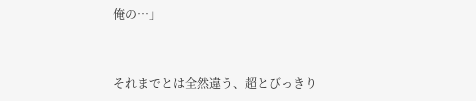俺の…」


それまでとは全然違う、超とびっきり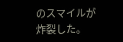のスマイルが炸裂した。